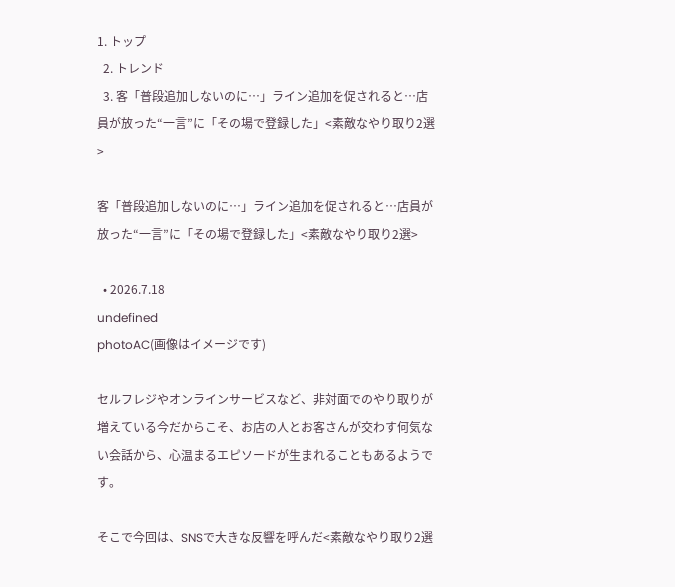1. トップ
  2. トレンド
  3. 客「普段追加しないのに…」ライン追加を促されると…店員が放った“一言”に「その場で登録した」<素敵なやり取り2選>

客「普段追加しないのに…」ライン追加を促されると…店員が放った“一言”に「その場で登録した」<素敵なやり取り2選>

  • 2026.7.18
undefined
photoAC(画像はイメージです)

セルフレジやオンラインサービスなど、非対面でのやり取りが増えている今だからこそ、お店の人とお客さんが交わす何気ない会話から、心温まるエピソードが生まれることもあるようです。

そこで今回は、SNSで大きな反響を呼んだ<素敵なやり取り2選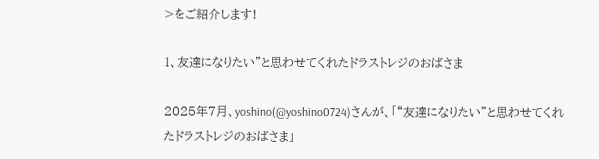>をご紹介します!

1、友達になりたい”と思わせてくれたドラストレジのおばさま

2025年7月、yoshino(@yoshino0724)さんが、「“友達になりたい”と思わせてくれたドラストレジのおばさま」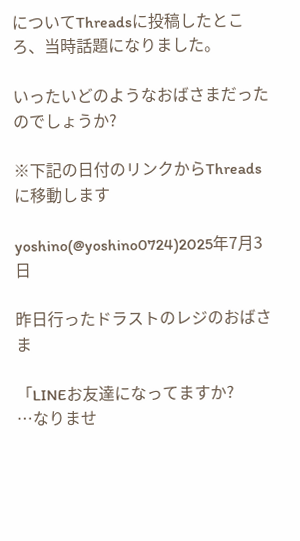についてThreadsに投稿したところ、当時話題になりました。

いったいどのようなおばさまだったのでしょうか?

※下記の日付のリンクからThreadsに移動します

yoshino(@yoshino0724)2025年7月3日

昨日行ったドラストのレジのおばさま

「LINEお友達になってますか?
…なりませ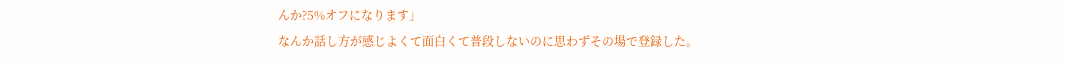んか?5%オフになります」
なんか話し方が感じよくて面白くて普段しないのに思わずその場で登録した。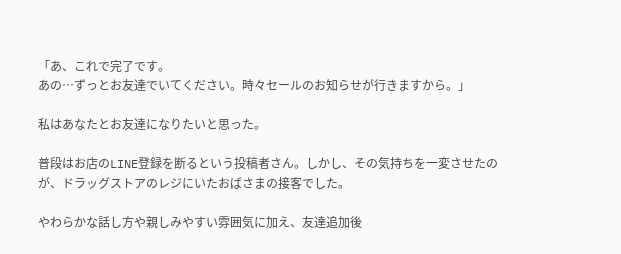「あ、これで完了です。
あの…ずっとお友達でいてください。時々セールのお知らせが行きますから。」

私はあなたとお友達になりたいと思った。

普段はお店のLINE登録を断るという投稿者さん。しかし、その気持ちを一変させたのが、ドラッグストアのレジにいたおばさまの接客でした。

やわらかな話し方や親しみやすい雰囲気に加え、友達追加後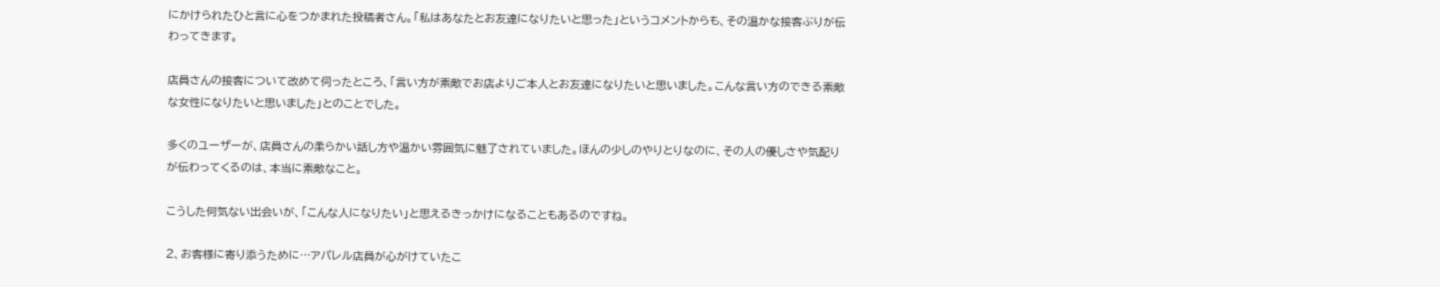にかけられたひと言に心をつかまれた投稿者さん。「私はあなたとお友達になりたいと思った」というコメントからも、その温かな接客ぶりが伝わってきます。

店員さんの接客について改めて伺ったところ、「言い方が素敵でお店よりご本人とお友達になりたいと思いました。こんな言い方のできる素敵な女性になりたいと思いました」とのことでした。

多くのユーザーが、店員さんの柔らかい話し方や温かい雰囲気に魅了されていました。ほんの少しのやりとりなのに、その人の優しさや気配りが伝わってくるのは、本当に素敵なこと。

こうした何気ない出会いが、「こんな人になりたい」と思えるきっかけになることもあるのですね。

2、お客様に寄り添うために…アパレル店員が心がけていたこ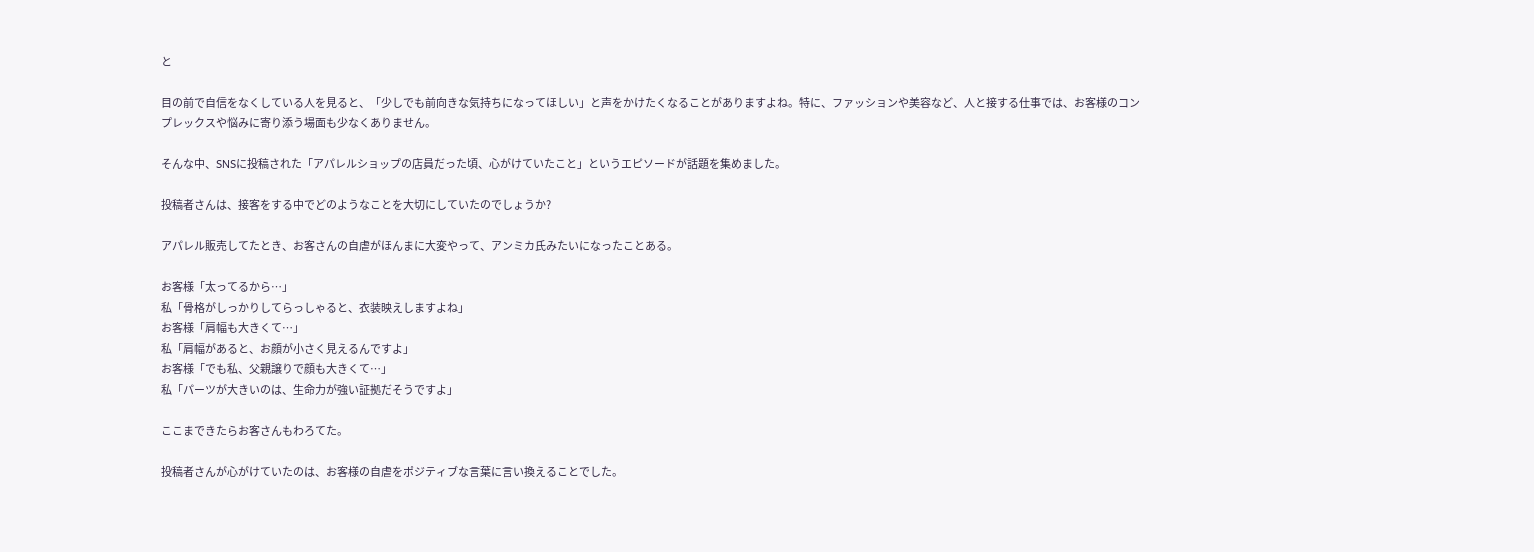と

目の前で自信をなくしている人を見ると、「少しでも前向きな気持ちになってほしい」と声をかけたくなることがありますよね。特に、ファッションや美容など、人と接する仕事では、お客様のコンプレックスや悩みに寄り添う場面も少なくありません。

そんな中、SNSに投稿された「アパレルショップの店員だった頃、心がけていたこと」というエピソードが話題を集めました。

投稿者さんは、接客をする中でどのようなことを大切にしていたのでしょうか?

アパレル販売してたとき、お客さんの自虐がほんまに大変やって、アンミカ氏みたいになったことある。

お客様「太ってるから…」
私「骨格がしっかりしてらっしゃると、衣装映えしますよね」
お客様「肩幅も大きくて…」
私「肩幅があると、お顔が小さく見えるんですよ」
お客様「でも私、父親譲りで顔も大きくて…」
私「パーツが大きいのは、生命力が強い証拠だそうですよ」

ここまできたらお客さんもわろてた。

投稿者さんが心がけていたのは、お客様の自虐をポジティブな言葉に言い換えることでした。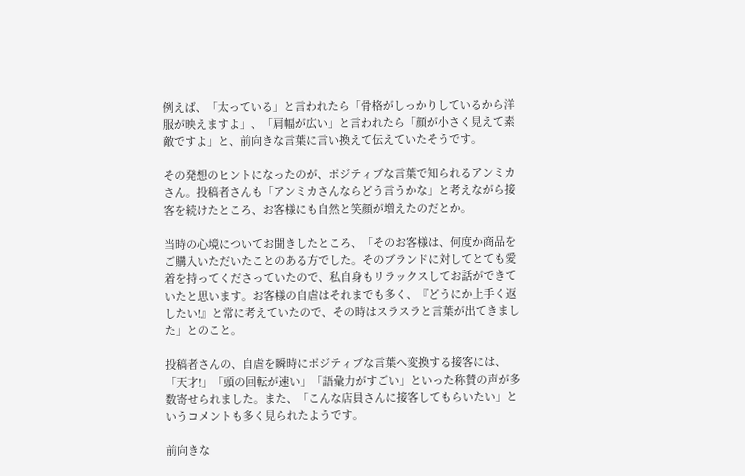例えば、「太っている」と言われたら「骨格がしっかりしているから洋服が映えますよ」、「肩幅が広い」と言われたら「顔が小さく見えて素敵ですよ」と、前向きな言葉に言い換えて伝えていたそうです。

その発想のヒントになったのが、ポジティブな言葉で知られるアンミカさん。投稿者さんも「アンミカさんならどう言うかな」と考えながら接客を続けたところ、お客様にも自然と笑顔が増えたのだとか。

当時の心境についてお聞きしたところ、「そのお客様は、何度か商品をご購入いただいたことのある方でした。そのブランドに対してとても愛着を持ってくださっていたので、私自身もリラックスしてお話ができていたと思います。お客様の自虐はそれまでも多く、『どうにか上手く返したい!』と常に考えていたので、その時はスラスラと言葉が出てきました」とのこと。

投稿者さんの、自虐を瞬時にポジティブな言葉へ変換する接客には、「天才!」「頭の回転が速い」「語彙力がすごい」といった称賛の声が多数寄せられました。また、「こんな店員さんに接客してもらいたい」というコメントも多く見られたようです。

前向きな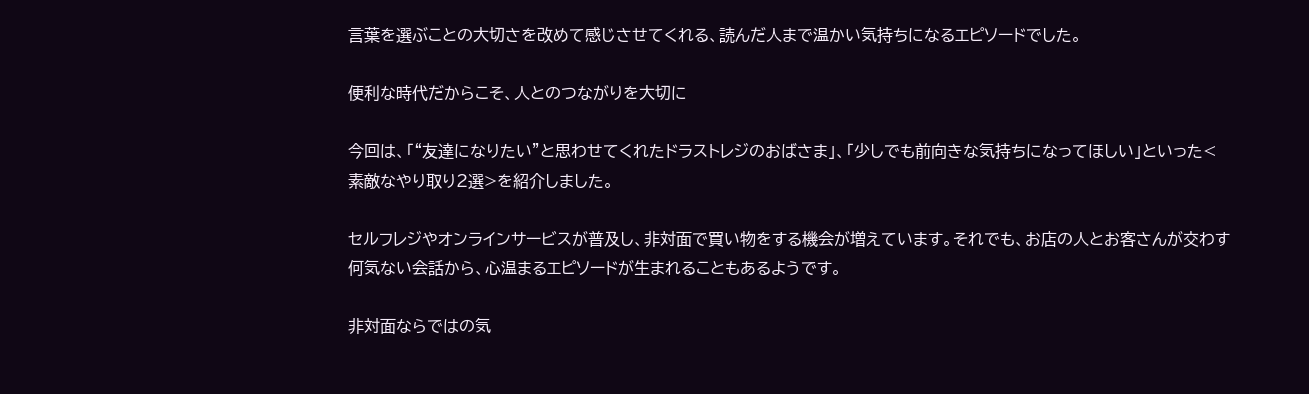言葉を選ぶことの大切さを改めて感じさせてくれる、読んだ人まで温かい気持ちになるエピソードでした。

便利な時代だからこそ、人とのつながりを大切に

今回は、「“友達になりたい”と思わせてくれたドラストレジのおばさま」、「少しでも前向きな気持ちになってほしい」といった<素敵なやり取り2選>を紹介しました。

セルフレジやオンラインサービスが普及し、非対面で買い物をする機会が増えています。それでも、お店の人とお客さんが交わす何気ない会話から、心温まるエピソードが生まれることもあるようです。

非対面ならではの気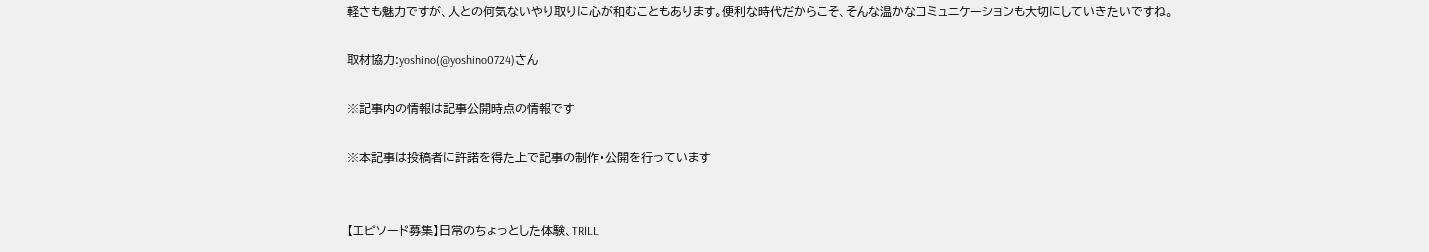軽さも魅力ですが、人との何気ないやり取りに心が和むこともあります。便利な時代だからこそ、そんな温かなコミュニケーションも大切にしていきたいですね。

取材協力:yoshino(@yoshino0724)さん

※記事内の情報は記事公開時点の情報です

※本記事は投稿者に許諾を得た上で記事の制作・公開を行っています


【エピソード募集】日常のちょっとした体験、TRILL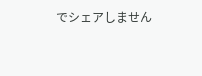でシェアしません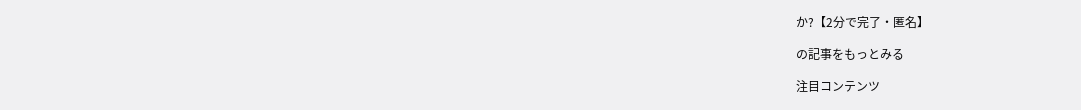か?【2分で完了・匿名】

の記事をもっとみる

注目コンテンツ